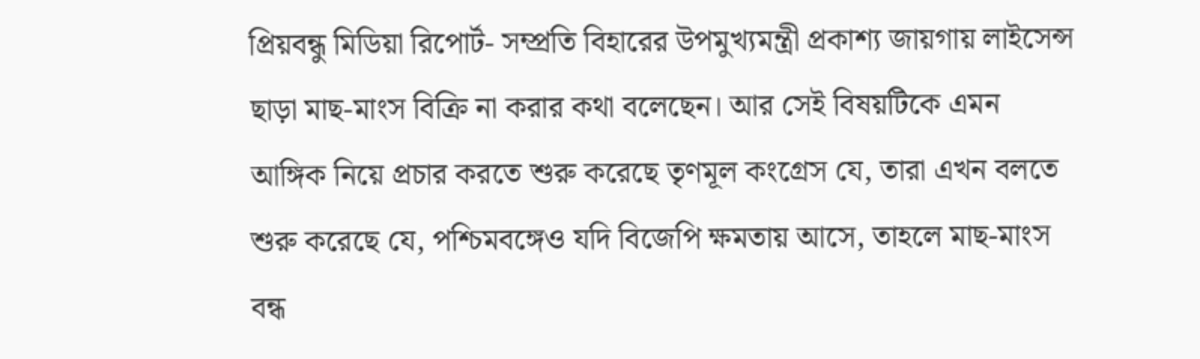প্রিয়বন্ধু মিডিয়া রিপোর্ট- সম্প্রতি বিহারের উপমুখ্যমন্ত্রী প্রকাশ্য জায়গায় লাইসেন্স ছাড়া মাছ-মাংস বিক্রি না করার কথা বলেছেন। আর সেই বিষয়টিকে এমন আঙ্গিক নিয়ে প্রচার করতে শুরু করেছে তৃণমূল কংগ্রেস যে, তারা এখন বলতে শুরু করেছে যে, পশ্চিমবঙ্গেও যদি বিজেপি ক্ষমতায় আসে, তাহলে মাছ-মাংস বন্ধ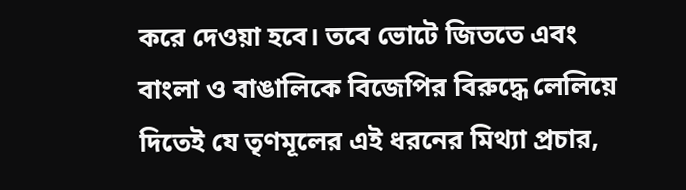করে দেওয়া হবে। তবে ভোটে জিততে এবং বাংলা ও বাঙালিকে বিজেপির বিরুদ্ধে লেলিয়ে দিতেই যে তৃণমূলের এই ধরনের মিথ্যা প্রচার,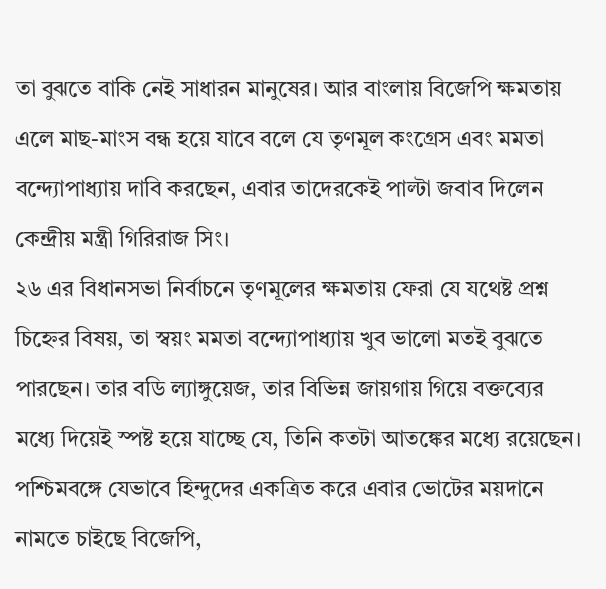তা বুঝতে বাকি নেই সাধারন মানুষের। আর বাংলায় বিজেপি ক্ষমতায় এলে মাছ-মাংস বন্ধ হয়ে যাবে বলে যে তৃণমূল কংগ্রেস এবং মমতা বন্দ্যোপাধ্যায় দাবি করছেন, এবার তাদেরকেই পাল্টা জবাব দিলেন কেন্দ্রীয় মন্ত্রী গিরিরাজ সিং।
২৬ এর বিধানসভা নির্বাচনে তৃণমূলের ক্ষমতায় ফেরা যে যথেষ্ট প্রশ্ন চিহ্নের বিষয়, তা স্বয়ং মমতা বন্দ্যোপাধ্যায় খুব ভালো মতই বুঝতে পারছেন। তার বডি ল্যাঙ্গুয়েজ, তার বিভিন্ন জায়গায় গিয়ে বক্তব্যের মধ্যে দিয়েই স্পষ্ট হয়ে যাচ্ছে যে, তিনি কতটা আতঙ্কের মধ্যে রয়েছেন। পশ্চিমবঙ্গে যেভাবে হিন্দুদের একত্রিত করে এবার ভোটের ময়দানে নামতে চাইছে বিজেপি,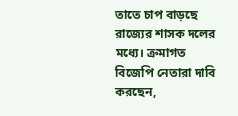তাতে চাপ বাড়ছে রাজ্যের শাসক দলের মধ্যে। ক্রমাগত বিজেপি নেতারা দাবি করছেন,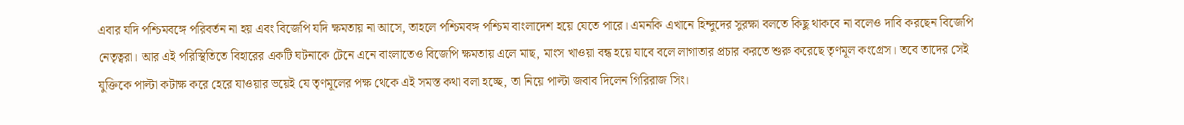এবার যদি পশ্চিমবঙ্গে পরিবর্তন না হয় এবং বিজেপি যদি ক্ষমতায় না আসে, তাহলে পশ্চিমবঙ্গ পশ্চিম বাংলাদেশ হয়ে যেতে পারে। এমনকি এখানে হিন্দুদের সুরক্ষা বলতে কিছু থাকবে না বলেও দাবি করছেন বিজেপি নেতৃত্বরা। আর এই পরিস্থিতিতে বিহারের একটি ঘটনাকে টেনে এনে বাংলাতেও বিজেপি ক্ষমতায় এলে মাছ, মাংস খাওয়া বন্ধ হয়ে যাবে বলে লাগাতার প্রচার করতে শুরু করেছে তৃণমূল কংগ্রেস। তবে তাদের সেই যুক্তিকে পাল্টা কটাক্ষ করে হেরে যাওয়ার ভয়েই যে তৃণমূলের পক্ষ থেকে এই সমস্ত কথা বলা হচ্ছে, তা নিয়ে পাল্টা জবাব দিলেন গিরিরাজ সিং।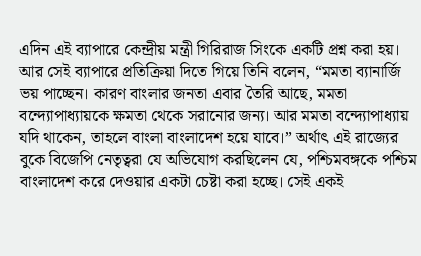এদিন এই ব্যাপারে কেন্দ্রীয় মন্ত্রী গিরিরাজ সিংকে একটি প্রশ্ন করা হয়। আর সেই ব্যাপারে প্রতিক্রিয়া দিতে গিয়ে তিনি বলেন, “মমতা ব্যানার্জি ভয় পাচ্ছেন। কারণ বাংলার জনতা এবার তৈরি আছে, মমতা বন্দ্যোপাধ্যায়কে ক্ষমতা থেকে সরানোর জন্য। আর মমতা বন্দ্যোপাধ্যায় যদি থাকেন, তাহলে বাংলা বাংলাদেশ হয়ে যাবে।” অর্থাৎ এই রাজ্যের বুকে বিজেপি নেতৃত্বরা যে অভিযোগ করছিলেন যে, পশ্চিমবঙ্গকে পশ্চিম বাংলাদেশ করে দেওয়ার একটা চেষ্টা করা হচ্ছে। সেই একই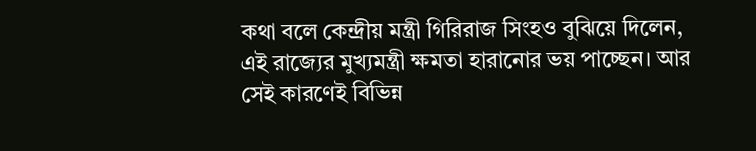কথা বলে কেন্দ্রীয় মন্ত্রী গিরিরাজ সিংহও বুঝিয়ে দিলেন, এই রাজ্যের মুখ্যমন্ত্রী ক্ষমতা হারানোর ভয় পাচ্ছেন। আর সেই কারণেই বিভিন্ন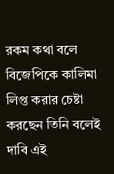রকম কথা বলে বিজেপিকে কালিমা লিপ্ত করার চেষ্টা করছেন তিনি বলেই দাবি এই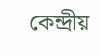কেন্দ্রীয়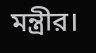মন্ত্রীর।